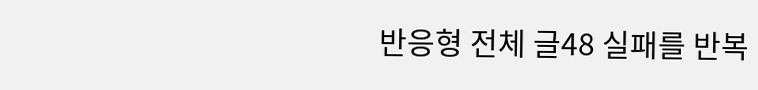반응형 전체 글48 실패를 반복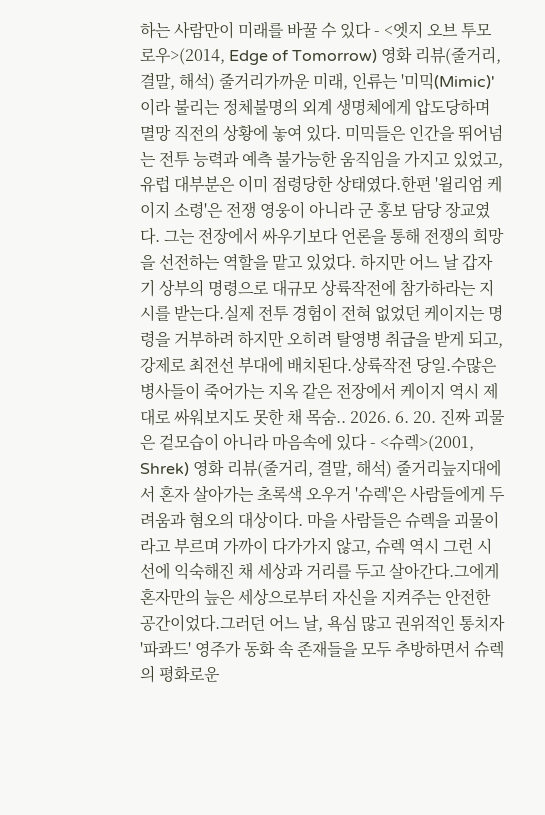하는 사람만이 미래를 바꿀 수 있다 - <엣지 오브 투모로우>(2014, Edge of Tomorrow) 영화 리뷰(줄거리, 결말, 해석) 줄거리가까운 미래, 인류는 '미믹(Mimic)'이라 불리는 정체불명의 외계 생명체에게 압도당하며 멸망 직전의 상황에 놓여 있다. 미믹들은 인간을 뛰어넘는 전투 능력과 예측 불가능한 움직임을 가지고 있었고, 유럽 대부분은 이미 점령당한 상태였다.한편 '윌리엄 케이지 소령'은 전쟁 영웅이 아니라 군 홍보 담당 장교였다. 그는 전장에서 싸우기보다 언론을 통해 전쟁의 희망을 선전하는 역할을 맡고 있었다. 하지만 어느 날 갑자기 상부의 명령으로 대규모 상륙작전에 참가하라는 지시를 받는다.실제 전투 경험이 전혀 없었던 케이지는 명령을 거부하려 하지만 오히려 탈영병 취급을 받게 되고, 강제로 최전선 부대에 배치된다.상륙작전 당일.수많은 병사들이 죽어가는 지옥 같은 전장에서 케이지 역시 제대로 싸워보지도 못한 채 목숨.. 2026. 6. 20. 진짜 괴물은 겉모습이 아니라 마음속에 있다 - <슈렉>(2001, Shrek) 영화 리뷰(줄거리, 결말, 해석) 줄거리늪지대에서 혼자 살아가는 초록색 오우거 '슈렉'은 사람들에게 두려움과 혐오의 대상이다. 마을 사람들은 슈렉을 괴물이라고 부르며 가까이 다가가지 않고, 슈렉 역시 그런 시선에 익숙해진 채 세상과 거리를 두고 살아간다.그에게 혼자만의 늪은 세상으로부터 자신을 지켜주는 안전한 공간이었다.그러던 어느 날, 욕심 많고 권위적인 통치자 '파콰드' 영주가 동화 속 존재들을 모두 추방하면서 슈렉의 평화로운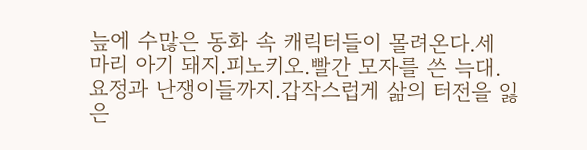늪에 수많은 동화 속 캐릭터들이 몰려온다.세 마리 아기 돼지.피노키오.빨간 모자를 쓴 늑대.요정과 난쟁이들까지.갑작스럽게 삶의 터전을 잃은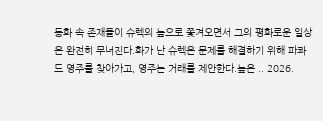동화 속 존재들이 슈렉의 늪으로 쫓겨오면서 그의 평화로운 일상은 완전히 무너진다.화가 난 슈렉은 문제를 해결하기 위해 파콰드 영주를 찾아가고, 영주는 거래를 제안한다.높은 .. 2026.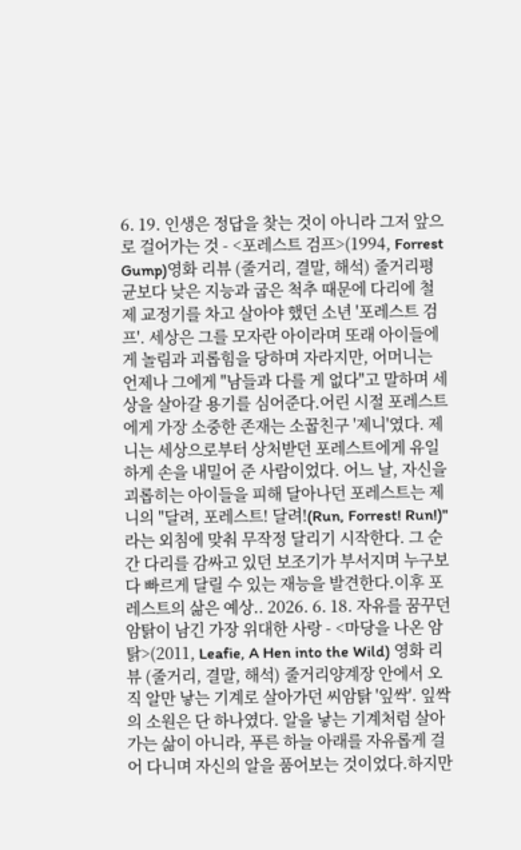6. 19. 인생은 정답을 찾는 것이 아니라 그저 앞으로 걸어가는 것 - <포레스트 검프>(1994, Forrest Gump)영화 리뷰 (줄거리, 결말, 해석) 줄거리평균보다 낮은 지능과 굽은 척추 때문에 다리에 철제 교정기를 차고 살아야 했던 소년 '포레스트 검프'. 세상은 그를 모자란 아이라며 또래 아이들에게 놀림과 괴롭힘을 당하며 자라지만, 어머니는 언제나 그에게 "남들과 다를 게 없다"고 말하며 세상을 살아갈 용기를 심어준다.어린 시절 포레스트에게 가장 소중한 존재는 소꿉친구 '제니'였다. 제니는 세상으로부터 상처받던 포레스트에게 유일하게 손을 내밀어 준 사람이었다. 어느 날, 자신을 괴롭히는 아이들을 피해 달아나던 포레스트는 제니의 "달려, 포레스트! 달려!(Run, Forrest! Run!)"라는 외침에 맞춰 무작정 달리기 시작한다. 그 순간 다리를 감싸고 있던 보조기가 부서지며 누구보다 빠르게 달릴 수 있는 재능을 발견한다.이후 포레스트의 삶은 예상.. 2026. 6. 18. 자유를 꿈꾸던 암탉이 남긴 가장 위대한 사랑 - <마당을 나온 암탉>(2011, Leafie, A Hen into the Wild) 영화 리뷰 (줄거리, 결말, 해석) 줄거리양계장 안에서 오직 알만 낳는 기계로 살아가던 씨암탉 '잎싹'. 잎싹의 소원은 단 하나였다. 알을 낳는 기계처럼 살아가는 삶이 아니라, 푸른 하늘 아래를 자유롭게 걸어 다니며 자신의 알을 품어보는 것이었다.하지만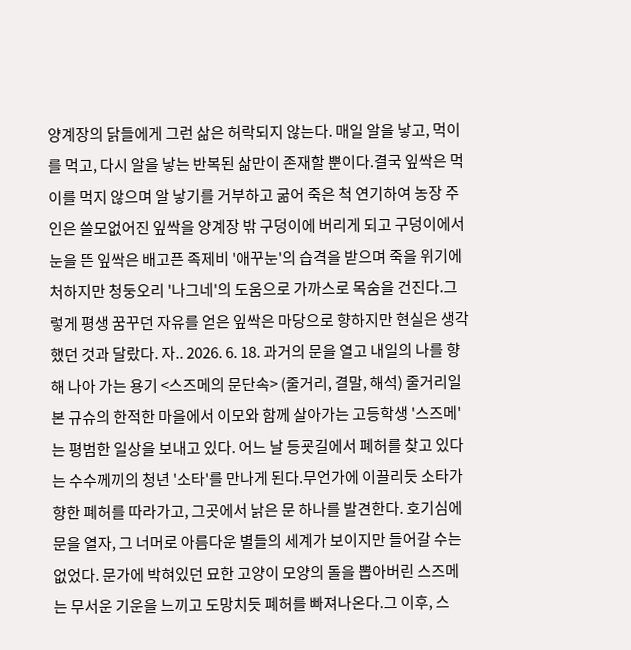양계장의 닭들에게 그런 삶은 허락되지 않는다. 매일 알을 낳고, 먹이를 먹고, 다시 알을 낳는 반복된 삶만이 존재할 뿐이다.결국 잎싹은 먹이를 먹지 않으며 알 낳기를 거부하고 굶어 죽은 척 연기하여 농장 주인은 쓸모없어진 잎싹을 양계장 밖 구덩이에 버리게 되고 구덩이에서 눈을 뜬 잎싹은 배고픈 족제비 '애꾸눈'의 습격을 받으며 죽을 위기에 처하지만 청둥오리 '나그네'의 도움으로 가까스로 목숨을 건진다.그렇게 평생 꿈꾸던 자유를 얻은 잎싹은 마당으로 향하지만 현실은 생각했던 것과 달랐다. 자.. 2026. 6. 18. 과거의 문을 열고 내일의 나를 향해 나아 가는 용기 <스즈메의 문단속> (줄거리, 결말, 해석) 줄거리일본 규슈의 한적한 마을에서 이모와 함께 살아가는 고등학생 '스즈메'는 평범한 일상을 보내고 있다. 어느 날 등굣길에서 폐허를 찾고 있다는 수수께끼의 청년 '소타'를 만나게 된다.무언가에 이끌리듯 소타가 향한 폐허를 따라가고, 그곳에서 낡은 문 하나를 발견한다. 호기심에 문을 열자, 그 너머로 아름다운 별들의 세계가 보이지만 들어갈 수는 없었다. 문가에 박혀있던 묘한 고양이 모양의 돌을 뽑아버린 스즈메는 무서운 기운을 느끼고 도망치듯 폐허를 빠져나온다.그 이후, 스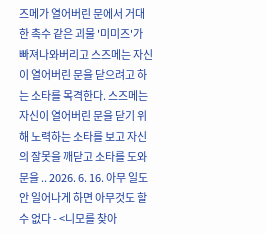즈메가 열어버린 문에서 거대한 촉수 같은 괴물 '미미즈'가 빠져나와버리고 스즈메는 자신이 열어버린 문을 닫으려고 하는 소타를 목격한다. 스즈메는 자신이 열어버린 문을 닫기 위해 노력하는 소타를 보고 자신의 잘못을 깨닫고 소타를 도와 문을 .. 2026. 6. 16. 아무 일도 안 일어나게 하면 아무것도 할 수 없다 - <니모를 찾아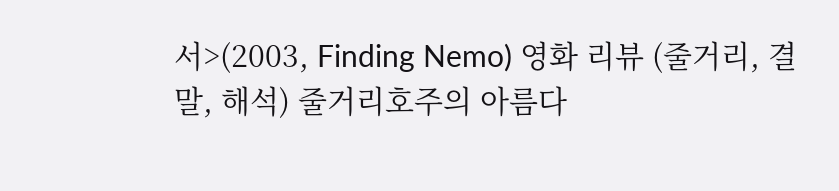서>(2003, Finding Nemo) 영화 리뷰 (줄거리, 결말, 해석) 줄거리호주의 아름다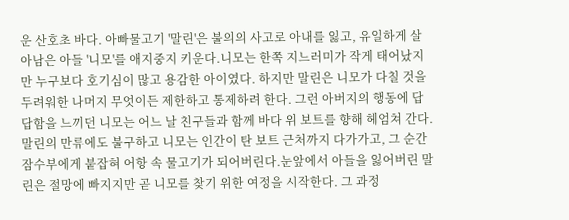운 산호초 바다. 아빠물고기 '말린'은 불의의 사고로 아내를 잃고, 유일하게 살아남은 아들 '니모'를 애지중지 키운다.니모는 한쪽 지느러미가 작게 태어났지만 누구보다 호기심이 많고 용감한 아이였다. 하지만 말린은 니모가 다칠 것을 두려워한 나머지 무엇이든 제한하고 통제하려 한다. 그런 아버지의 행동에 답답함을 느끼던 니모는 어느 날 친구들과 함께 바다 위 보트를 향해 헤엄쳐 간다.말린의 만류에도 불구하고 니모는 인간이 탄 보트 근처까지 다가가고, 그 순간 잠수부에게 붙잡혀 어항 속 물고기가 되어버린다.눈앞에서 아들을 잃어버린 말린은 절망에 빠지지만 곧 니모를 찾기 위한 여정을 시작한다. 그 과정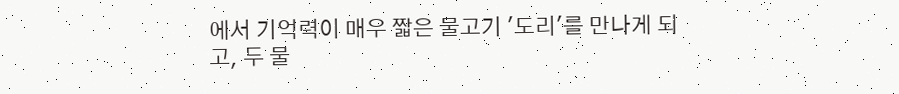에서 기억력이 매우 짧은 물고기 '도리'를 만나게 되고, 두 물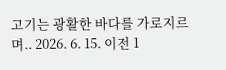고기는 광활한 바다를 가로지르며.. 2026. 6. 15. 이전 1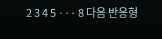2 3 4 5 ··· 8 다음 반응형